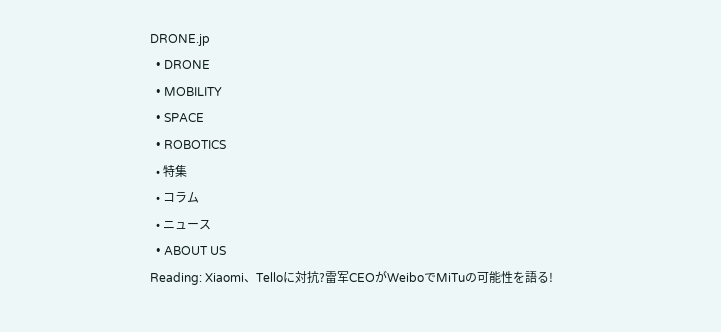DRONE.jp
  • DRONE
  • MOBILITY
  • SPACE
  • ROBOTICS
  • 特集
  • コラム
  • ニュース
  • ABOUT US
Reading: Xiaomi、Telloに対抗?雷军CEOがWeiboでMiTuの可能性を語る!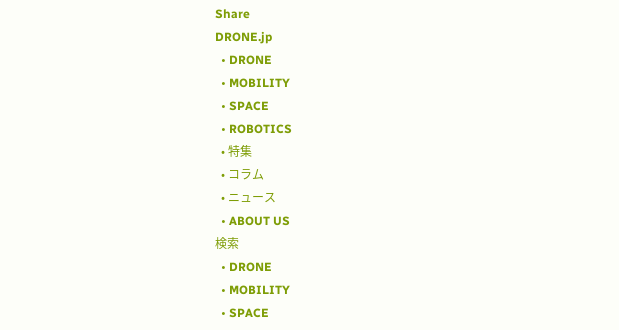Share
DRONE.jp
  • DRONE
  • MOBILITY
  • SPACE
  • ROBOTICS
  • 特集
  • コラム
  • ニュース
  • ABOUT US
検索
  • DRONE
  • MOBILITY
  • SPACE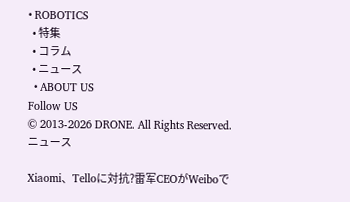• ROBOTICS
  • 特集
  • コラム
  • ニュース
  • ABOUT US
Follow US
© 2013-2026 DRONE. All Rights Reserved.
ニュース

Xiaomi、Telloに対抗?雷军CEOがWeiboで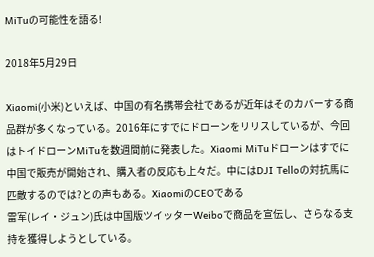MiTuの可能性を語る!

2018年5月29日

Xiaomi(小米)といえば、中国の有名携帯会社であるが近年はそのカバーする商品群が多くなっている。2016年にすでにドローンをリリスしているが、今回はトイドローンMiTuを数週間前に発表した。Xiaomi MiTuドローンはすでに中国で販売が開始され、購入者の反応も上々だ。中にはDJI Telloの対抗馬に匹敵するのでは?との声もある。XiaomiのCEOである
雷军(レイ・ジュン)氏は中国版ツイッターWeiboで商品を宣伝し、さらなる支持を獲得しようとしている。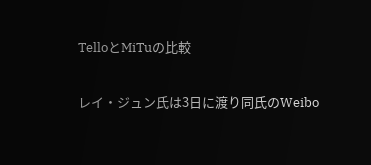TelloとMiTuの比較

レイ・ジュン氏は3日に渡り同氏のWeibo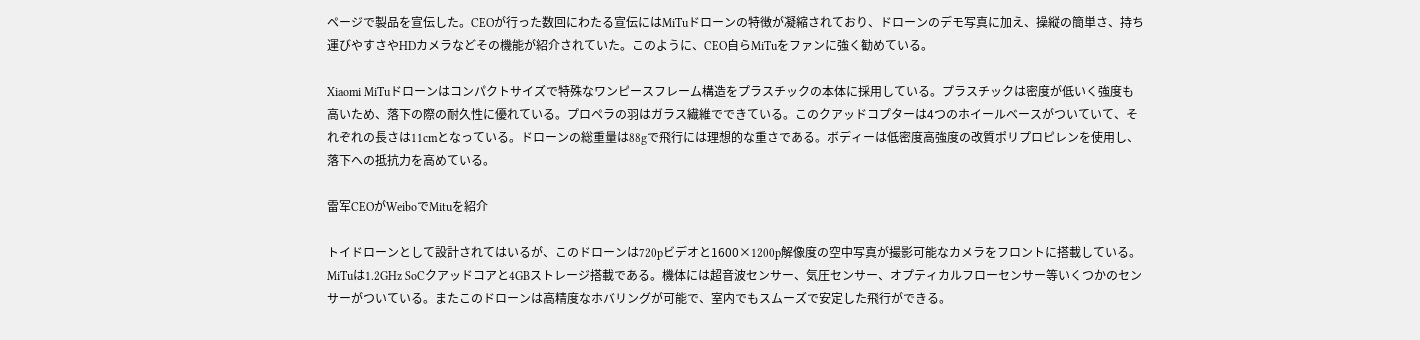ページで製品を宣伝した。CEOが行った数回にわたる宣伝にはMiTuドローンの特徴が凝縮されており、ドローンのデモ写真に加え、操縦の簡単さ、持ち運びやすさやHDカメラなどその機能が紹介されていた。このように、CEO自らMiTuをファンに強く勧めている。

Xiaomi MiTuドローンはコンパクトサイズで特殊なワンピースフレーム構造をプラスチックの本体に採用している。プラスチックは密度が低いく強度も高いため、落下の際の耐久性に優れている。プロペラの羽はガラス繊維でできている。このクアッドコプターは4つのホイールベースがついていて、それぞれの長さは11cmとなっている。ドローンの総重量は88gで飛行には理想的な重さである。ボディーは低密度高強度の改質ポリプロピレンを使用し、落下への抵抗力を高めている。

雷军CEOがWeiboでMituを紹介

トイドローンとして設計されてはいるが、このドローンは720pビデオと1600×1200p解像度の空中写真が撮影可能なカメラをフロントに搭載している。MiTuは1.2GHz SoCクアッドコアと4GBストレージ搭載である。機体には超音波センサー、気圧センサー、オプティカルフローセンサー等いくつかのセンサーがついている。またこのドローンは高精度なホバリングが可能で、室内でもスムーズで安定した飛行ができる。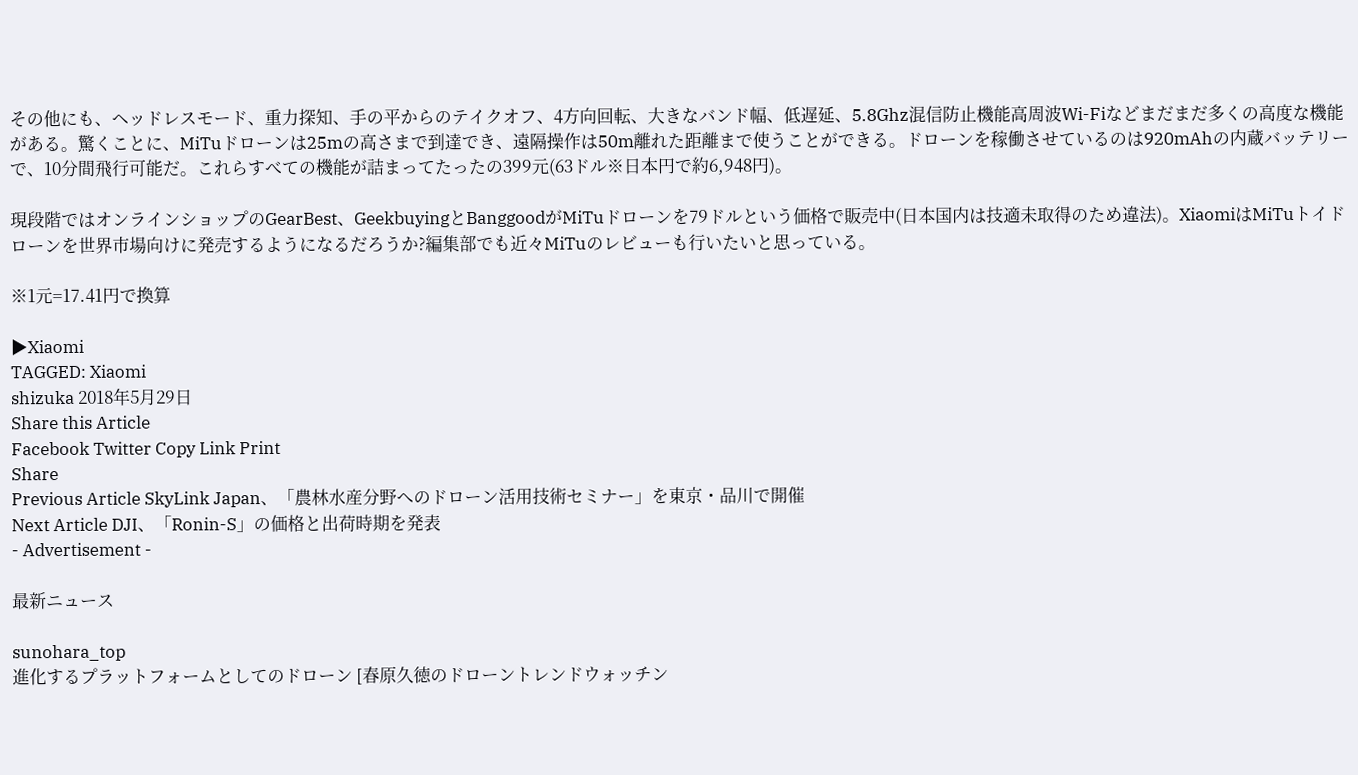その他にも、ヘッドレスモード、重力探知、手の平からのテイクオフ、4方向回転、大きなバンド幅、低遅延、5.8Ghz混信防止機能高周波Wi-Fiなどまだまだ多くの高度な機能がある。驚くことに、MiTuドローンは25mの高さまで到達でき、遠隔操作は50m離れた距離まで使うことができる。ドローンを稼働させているのは920mAhの内蔵バッテリーで、10分間飛行可能だ。これらすべての機能が詰まってたったの399元(63ドル※日本円で約6,948円)。

現段階ではオンラインショップのGearBest、GeekbuyingとBanggoodがMiTuドローンを79ドルという価格で販売中(日本国内は技適未取得のため違法)。XiaomiはMiTuトイドローンを世界市場向けに発売するようになるだろうか?編集部でも近々MiTuのレビューも行いたいと思っている。

※1元=17.41円で換算

▶Xiaomi
TAGGED: Xiaomi
shizuka 2018年5月29日
Share this Article
Facebook Twitter Copy Link Print
Share
Previous Article SkyLink Japan、「農林水産分野へのドローン活用技術セミナー」を東京・品川で開催
Next Article DJI、「Ronin-S」の価格と出荷時期を発表
- Advertisement -

最新ニュース

sunohara_top
進化するプラットフォームとしてのドローン [春原久徳のドローントレンドウォッチン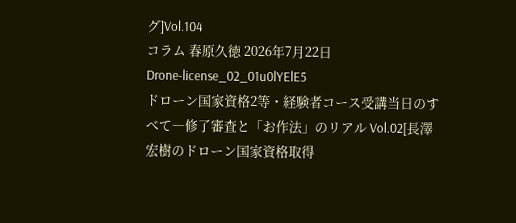グ]Vol.104
コラム 春原久徳 2026年7月22日
Drone-license_02_01u0lYElE5
ドローン国家資格2等・経験者コース受講当日のすべて―修了審査と「お作法」のリアル Vol.02[長澤宏樹のドローン国家資格取得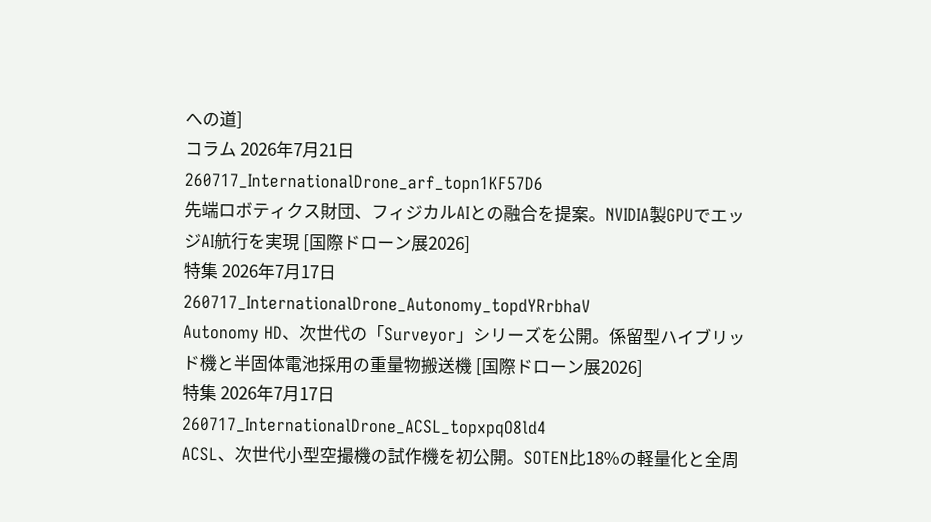への道]
コラム 2026年7月21日
260717_InternationalDrone_arf_topn1KF57D6
先端ロボティクス財団、フィジカルAIとの融合を提案。NVIDIA製GPUでエッジAI航行を実現 [国際ドローン展2026]
特集 2026年7月17日
260717_InternationalDrone_Autonomy_topdYRrbhaV
Autonomy HD、次世代の「Surveyor」シリーズを公開。係留型ハイブリッド機と半固体電池採用の重量物搬送機 [国際ドローン展2026]
特集 2026年7月17日
260717_InternationalDrone_ACSL_topxpqO8ld4
ACSL、次世代小型空撮機の試作機を初公開。SOTEN比18%の軽量化と全周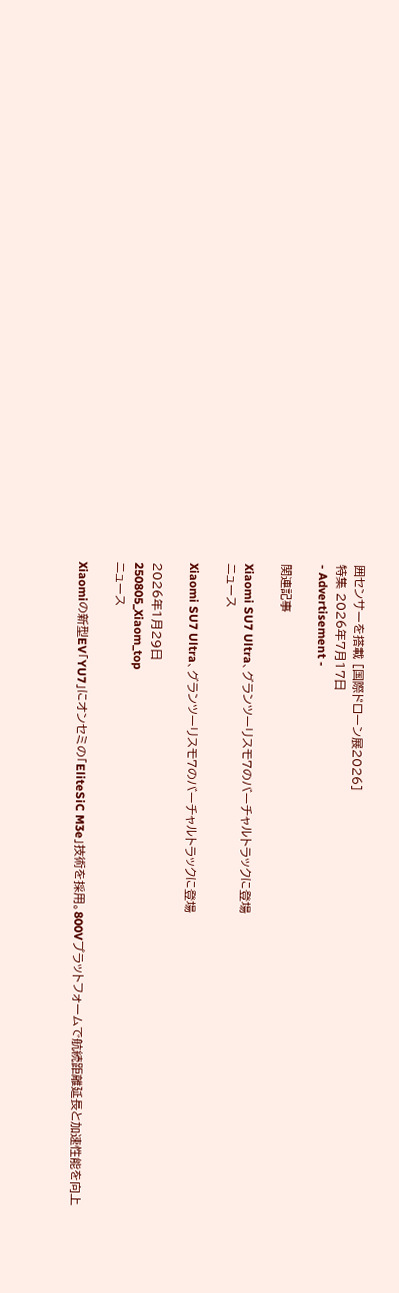囲センサーを搭載 [国際ドローン展2026]
特集 2026年7月17日
- Advertisement -

関連記事

Xiaomi SU7 Ultra、グランツーリスモ7のバーチャルトラックに登場
ニュース

Xiaomi SU7 Ultra、グランツーリスモ7のバーチャルトラックに登場

2026年1月29日
250805_Xiaom_top
ニュース

Xiaomiの新型EV「YU7」にオンセミの「EliteSiC M3e」技術を採用。800Vプラットフォームで航続距離延長と加速性能を向上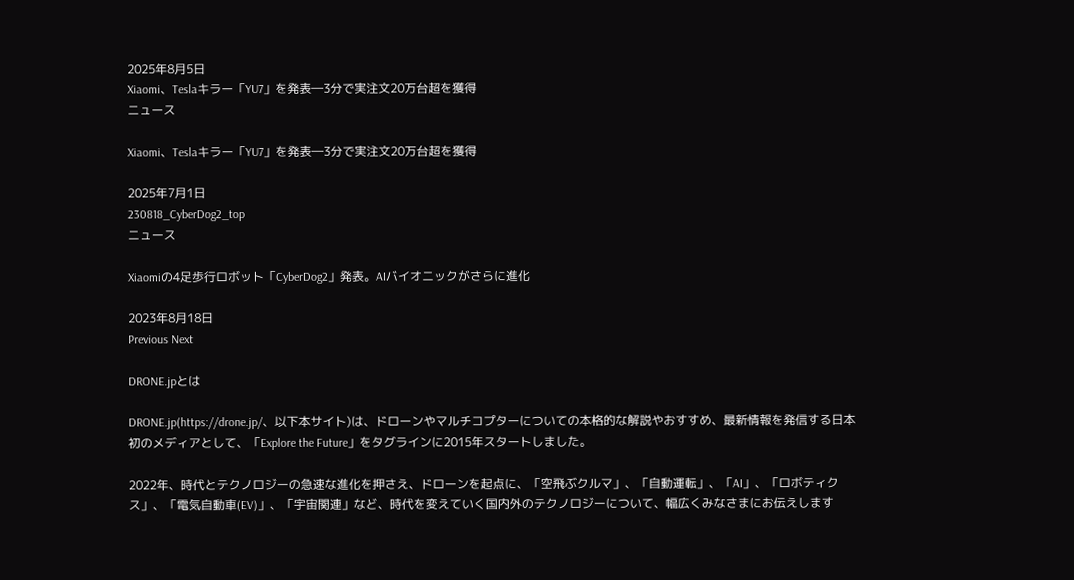2025年8月5日
Xiaomi、Teslaキラー「YU7」を発表―3分で実注文20万台超を獲得
ニュース

Xiaomi、Teslaキラー「YU7」を発表―3分で実注文20万台超を獲得

2025年7月1日
230818_CyberDog2_top
ニュース

Xiaomiの4足歩行ロボット「CyberDog2」発表。AIバイオニックがさらに進化

2023年8月18日
Previous Next

DRONE.jpとは

DRONE.jp(https://drone.jp/、以下本サイト)は、ドローンやマルチコプターについての本格的な解説やおすすめ、最新情報を発信する日本初のメディアとして、「Explore the Future」をタグラインに2015年スタートしました。

2022年、時代とテクノロジーの急速な進化を押さえ、ドローンを起点に、「空飛ぶクルマ」、「自動運転」、「AI」、「ロボティクス」、「電気自動車(EV)」、「宇宙関連」など、時代を変えていく国内外のテクノロジーについて、幅広くみなさまにお伝えします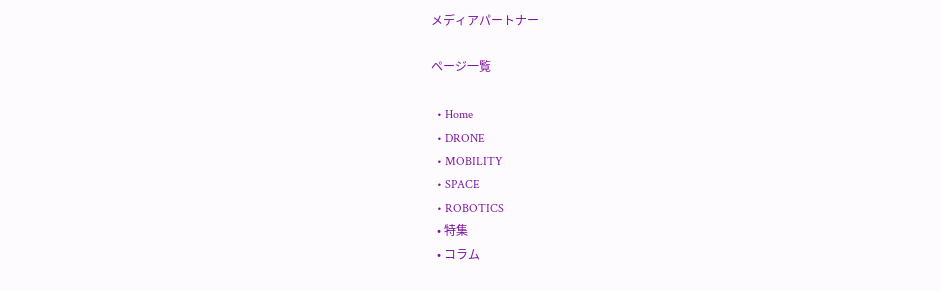メディアパートナー

ページ一覧

  • Home
  • DRONE
  • MOBILITY
  • SPACE
  • ROBOTICS
  • 特集
  • コラム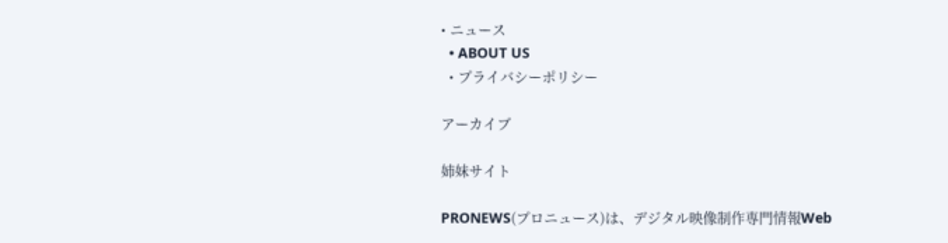• ニュース
  • ABOUT US
  • プライバシーポリシー

アーカイブ

姉妹サイト

PRONEWS(プロニュース)は、デジタル映像制作専門情報Web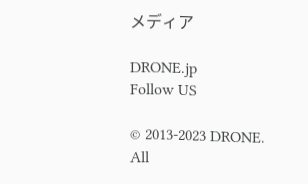メディア

DRONE.jp
Follow US

© 2013-2023 DRONE. All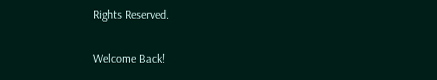Rights Reserved.

Welcome Back!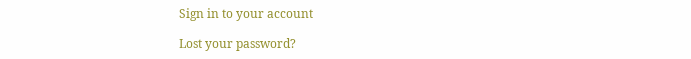Sign in to your account

Lost your password?